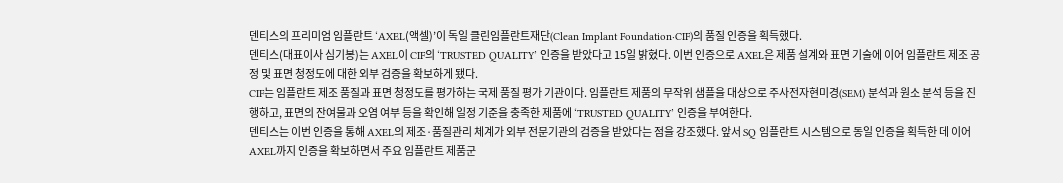덴티스의 프리미엄 임플란트 ‘AXEL(액셀)’이 독일 클린임플란트재단(Clean Implant Foundation·CIF)의 품질 인증을 획득했다.
덴티스(대표이사 심기봉)는 AXEL이 CIF의 ‘TRUSTED QUALITY’ 인증을 받았다고 15일 밝혔다. 이번 인증으로 AXEL은 제품 설계와 표면 기술에 이어 임플란트 제조 공정 및 표면 청정도에 대한 외부 검증을 확보하게 됐다.
CIF는 임플란트 제조 품질과 표면 청정도를 평가하는 국제 품질 평가 기관이다. 임플란트 제품의 무작위 샘플을 대상으로 주사전자현미경(SEM) 분석과 원소 분석 등을 진행하고, 표면의 잔여물과 오염 여부 등을 확인해 일정 기준을 충족한 제품에 ‘TRUSTED QUALITY’ 인증을 부여한다.
덴티스는 이번 인증을 통해 AXEL의 제조·품질관리 체계가 외부 전문기관의 검증을 받았다는 점을 강조했다. 앞서 SQ 임플란트 시스템으로 동일 인증을 획득한 데 이어 AXEL까지 인증을 확보하면서 주요 임플란트 제품군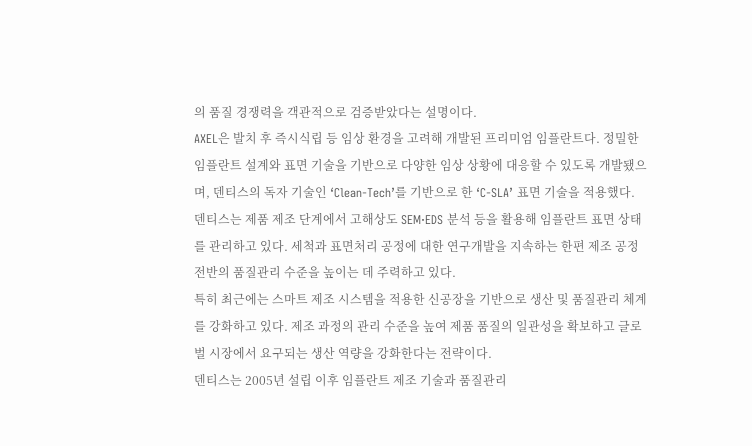의 품질 경쟁력을 객관적으로 검증받았다는 설명이다.
AXEL은 발치 후 즉시식립 등 임상 환경을 고려해 개발된 프리미엄 임플란트다. 정밀한 임플란트 설계와 표면 기술을 기반으로 다양한 임상 상황에 대응할 수 있도록 개발됐으며, 덴티스의 독자 기술인 ‘Clean-Tech’를 기반으로 한 ‘C-SLA’ 표면 기술을 적용했다.
덴티스는 제품 제조 단계에서 고해상도 SEM·EDS 분석 등을 활용해 임플란트 표면 상태를 관리하고 있다. 세척과 표면처리 공정에 대한 연구개발을 지속하는 한편 제조 공정 전반의 품질관리 수준을 높이는 데 주력하고 있다.
특히 최근에는 스마트 제조 시스템을 적용한 신공장을 기반으로 생산 및 품질관리 체계를 강화하고 있다. 제조 과정의 관리 수준을 높여 제품 품질의 일관성을 확보하고 글로벌 시장에서 요구되는 생산 역량을 강화한다는 전략이다.
덴티스는 2005년 설립 이후 임플란트 제조 기술과 품질관리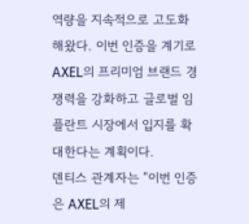역량을 지속적으로 고도화해왔다. 이번 인증을 계기로 AXEL의 프리미엄 브랜드 경쟁력을 강화하고 글로벌 임플란트 시장에서 입지를 확대한다는 계획이다.
덴티스 관계자는 “이번 인증은 AXEL의 제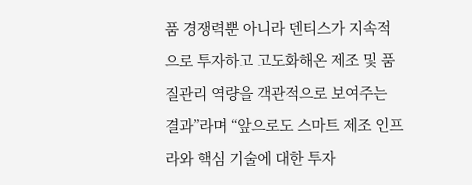품 경쟁력뿐 아니라 덴티스가 지속적으로 투자하고 고도화해온 제조 및 품질관리 역량을 객관적으로 보여주는 결과”라며 “앞으로도 스마트 제조 인프라와 핵심 기술에 대한 투자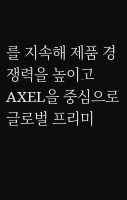를 지속해 제품 경쟁력을 높이고 AXEL을 중심으로 글로벌 프리미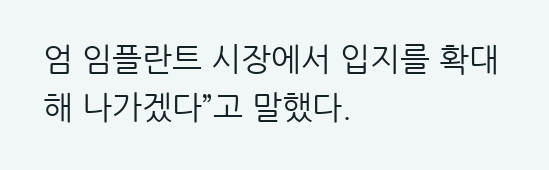엄 임플란트 시장에서 입지를 확대해 나가겠다”고 말했다.